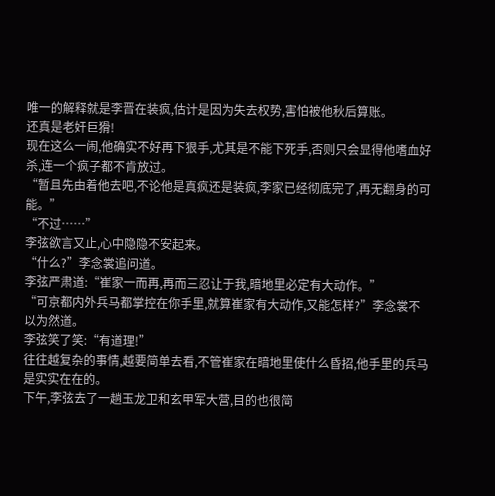唯一的解释就是李晋在装疯,估计是因为失去权势,害怕被他秋后算账。
还真是老奸巨猾!
现在这么一闹,他确实不好再下狠手,尤其是不能下死手,否则只会显得他嗜血好杀,连一个疯子都不肯放过。
“暂且先由着他去吧,不论他是真疯还是装疯,李家已经彻底完了,再无翻身的可能。”
“不过……”
李弦欲言又止,心中隐隐不安起来。
“什么?”李念裳追问道。
李弦严肃道:“崔家一而再,再而三忍让于我,暗地里必定有大动作。”
“可京都内外兵马都掌控在你手里,就算崔家有大动作,又能怎样?”李念裳不以为然道。
李弦笑了笑:“有道理!”
往往越复杂的事情,越要简单去看,不管崔家在暗地里使什么昏招,他手里的兵马是实实在在的。
下午,李弦去了一趟玉龙卫和玄甲军大营,目的也很简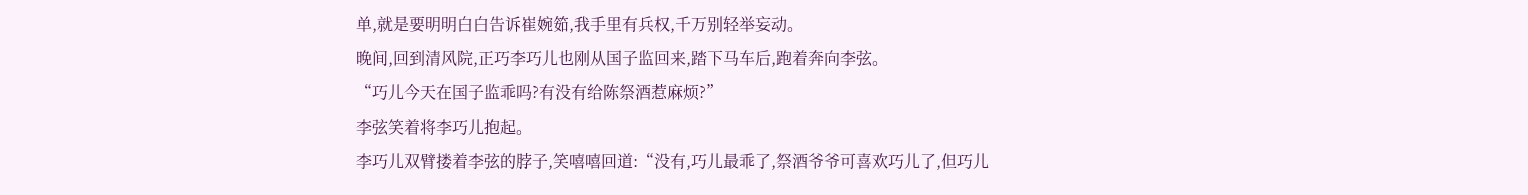单,就是要明明白白告诉崔婉筎,我手里有兵权,千万别轻举妄动。
晚间,回到清风院,正巧李巧儿也刚从国子监回来,踏下马车后,跑着奔向李弦。
“巧儿今天在国子监乖吗?有没有给陈祭酒惹麻烦?”
李弦笑着将李巧儿抱起。
李巧儿双臂搂着李弦的脖子,笑嘻嘻回道:“没有,巧儿最乖了,祭酒爷爷可喜欢巧儿了,但巧儿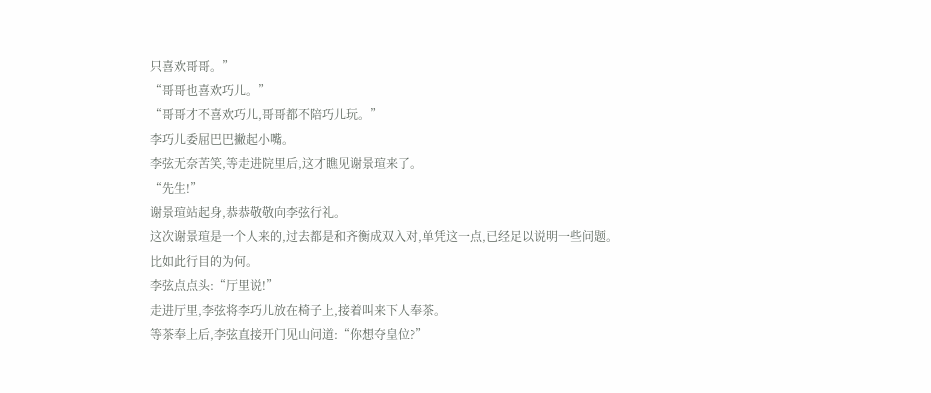只喜欢哥哥。”
“哥哥也喜欢巧儿。”
“哥哥才不喜欢巧儿,哥哥都不陪巧儿玩。”
李巧儿委屈巴巴撇起小嘴。
李弦无奈苦笑,等走进院里后,这才瞧见谢景瑄来了。
“先生!”
谢景瑄站起身,恭恭敬敬向李弦行礼。
这次谢景瑄是一个人来的,过去都是和齐衡成双入对,单凭这一点,已经足以说明一些问题。
比如此行目的为何。
李弦点点头:“厅里说!”
走进厅里,李弦将李巧儿放在椅子上,接着叫来下人奉茶。
等茶奉上后,李弦直接开门见山问道:“你想夺皇位?”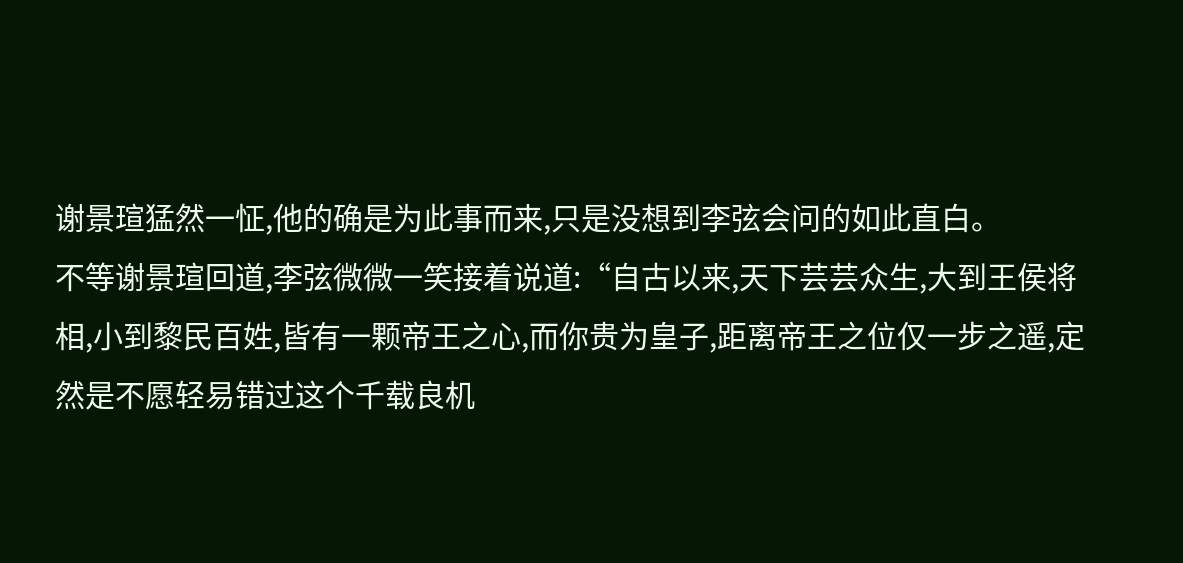谢景瑄猛然一怔,他的确是为此事而来,只是没想到李弦会问的如此直白。
不等谢景瑄回道,李弦微微一笑接着说道:“自古以来,天下芸芸众生,大到王侯将相,小到黎民百姓,皆有一颗帝王之心,而你贵为皇子,距离帝王之位仅一步之遥,定然是不愿轻易错过这个千载良机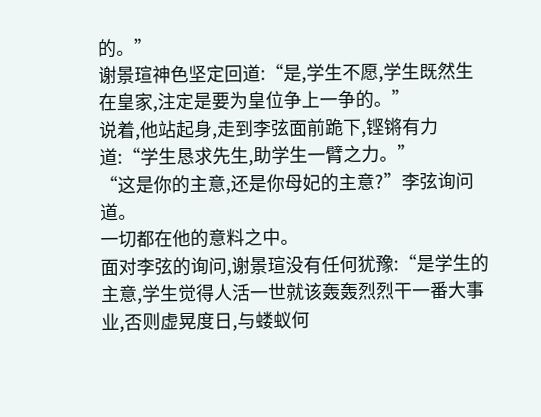的。”
谢景瑄神色坚定回道:“是,学生不愿,学生既然生在皇家,注定是要为皇位争上一争的。”
说着,他站起身,走到李弦面前跪下,铿锵有力道:“学生恳求先生,助学生一臂之力。”
“这是你的主意,还是你母妃的主意?”李弦询问道。
一切都在他的意料之中。
面对李弦的询问,谢景瑄没有任何犹豫:“是学生的主意,学生觉得人活一世就该轰轰烈烈干一番大事业,否则虚晃度日,与蝼蚁何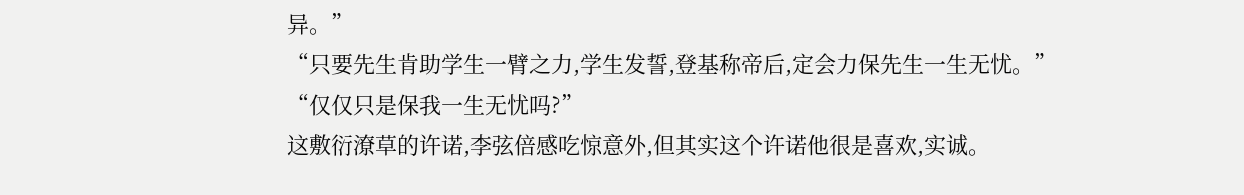异。”
“只要先生肯助学生一臂之力,学生发誓,登基称帝后,定会力保先生一生无忧。”
“仅仅只是保我一生无忧吗?”
这敷衍潦草的许诺,李弦倍感吃惊意外,但其实这个许诺他很是喜欢,实诚。